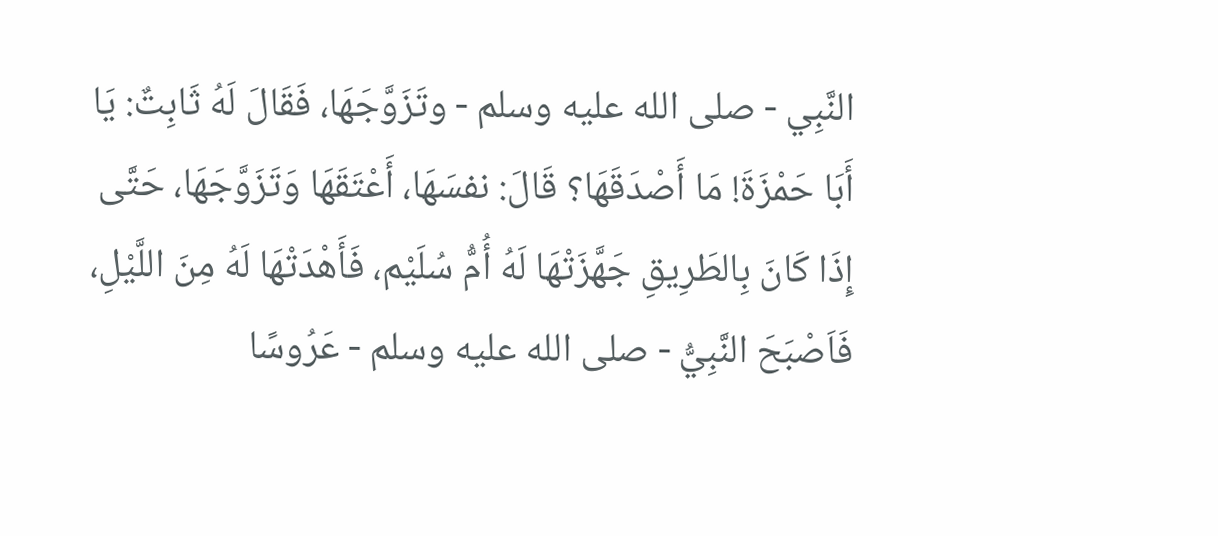النَّبِي - صلى الله عليه وسلم - وتَزَوَّجَهَا، فَقَالَ لَهُ ثَابِتٌ: يَا أَبَا حَمْزَةَ! مَا أَصْدَقَهَا؟ قَالَ: نفسَهَا، أَعْتَقَهَا وَتَزَوَّجَهَا، حَتَّى إِذَا كَانَ بِالطَرِيقِ جَهَّزَتْهَا لَهُ أُمُّ سُلَيْم، فَأَهْدَتْهَا لَهُ مِنَ اللَّيْلِ، فَاَصْبَحَ النَّبِيُّ - صلى الله عليه وسلم - عَرُوسًا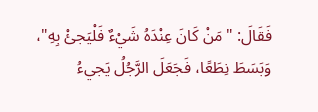فَقَالَ: "مَنْ كَانَ عِنْدَهُ شَيْءٌ فَلْيَجئْ بِهِ"، وَبَسَطَ نِطَعًا، فَجَعَلَ الرَّجُلُ يَجيءُ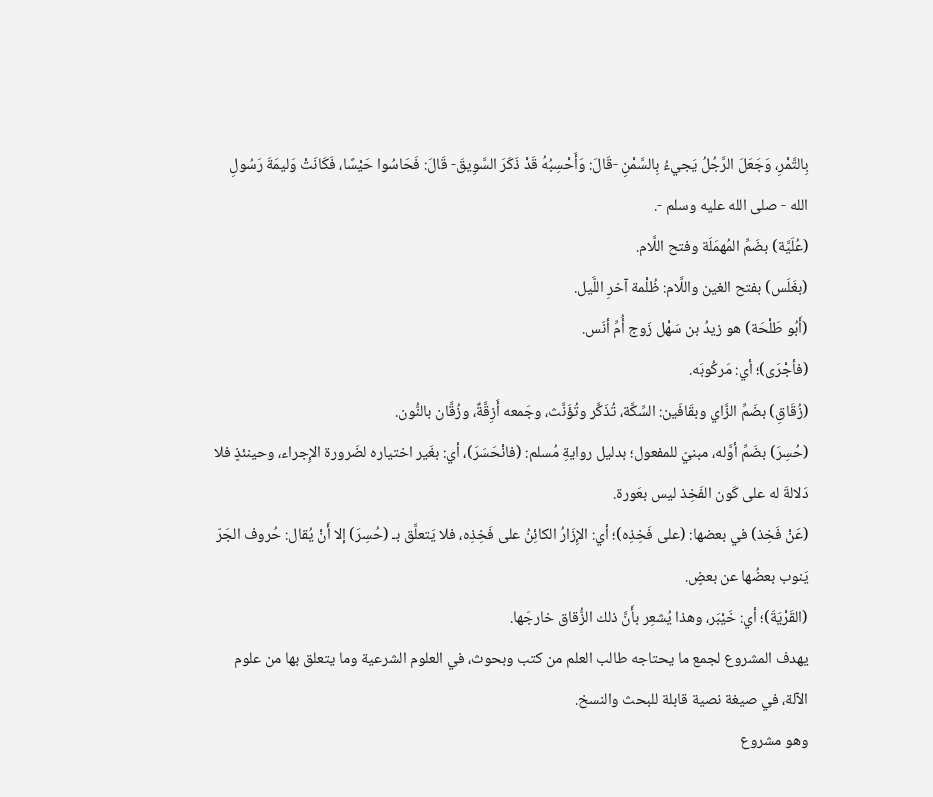بِالتَّمْرِ، وَجَعَلَ الرَّجُلُ يَجيءُ بِالسَّمْنِ -قَالَ: وَأَحْسِبُهُ قَدْ ذَكَرَ السَّوِيقَ- قَالَ: فَحَاسُوا حَيْسًا، فَكَانَتْ وَليمَةَ رَسُولِ الله - صلى الله عليه وسلم -.
(عُلَيَّة) بضَمِّ المُهمَلَة وفتح اللَّام.
(بغَلَس) بفتح الغين واللَّام: ظُلْمة آخرِ اللَّيل.
(أَبُو طَلْحَة) هو زيدُ بن سَهْل زَوج أُمِّ أنَس.
(فأجْرَى)؛ أي: مَركُوبَه.
(زُقَاقِ) بضَمِّ الزَّاي وبقَافَين: السِّكَّة، تُذَكَّر وتُؤَنَّث، وجَمعه أَزِقَّةٌ، وزُقَّان بالنُّون.
(حُسِرَ) بضَمِّ أوَّله، مبنيّ للمفعول؛ بدليل روايةِ مُسلم: (فانْحَسَرَ)، أي: بغَير اختياره لضَرورة الإِجراء، وحينئذٍ فلا دَلالةَ له على كَون الفَخِذ ليس بعَورة.
(عَنْ فَخِذ) في بعضها: (على فَخِذِه)؛ أي: الإِزَارُ الكائِنُ على فَخِذِه، فلا يَتعلَّق بـ (حُسِرَ) إلا أَنْ يُقال: حُروف الجَرّ يَنوب بعضُها عن بعضٍ.
(القَرْيَةَ)؛ أي: خَيْبَر، وهذا يُشعِر بأَنَّ ذلك الزُّقاق خارجَها.
يهدف المشروع لجمع ما يحتاجه طالب العلم من كتب وبحوث، في العلوم الشرعية وما يتعلق بها من علوم الآلة، في صيغة نصية قابلة للبحث والنسخ.
وهو مشروع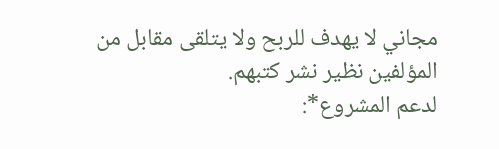مجاني لا يهدف للربح ولا يتلقى مقابل من المؤلفين نظير نشر كتبهم.
لدعم المشروع*: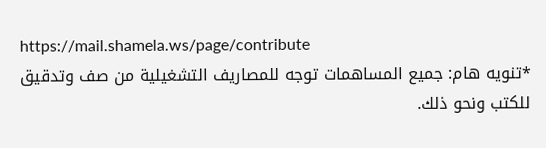https://mail.shamela.ws/page/contribute
*تنويه هام: جميع المساهمات توجه للمصاريف التشغيلية من صف وتدقيق للكتب ونحو ذلك.